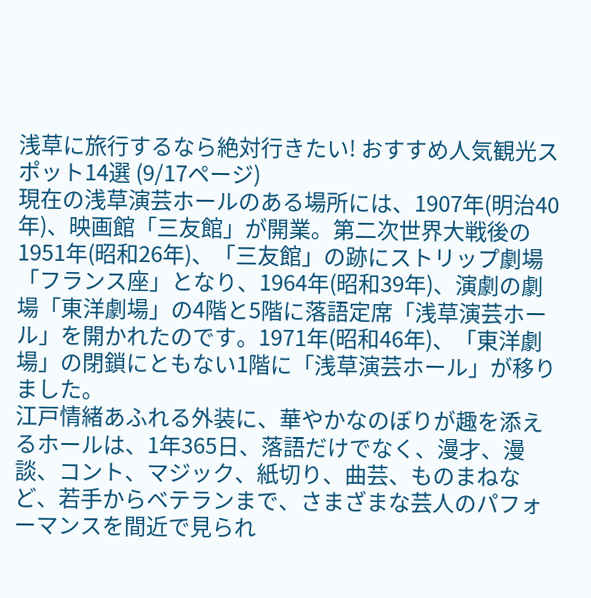浅草に旅行するなら絶対行きたい! おすすめ人気観光スポット14選 (9/17ページ)
現在の浅草演芸ホールのある場所には、1907年(明治40年)、映画館「三友館」が開業。第二次世界大戦後の1951年(昭和26年)、「三友館」の跡にストリップ劇場「フランス座」となり、1964年(昭和39年)、演劇の劇場「東洋劇場」の4階と5階に落語定席「浅草演芸ホール」を開かれたのです。1971年(昭和46年)、「東洋劇場」の閉鎖にともない1階に「浅草演芸ホール」が移りました。
江戸情緒あふれる外装に、華やかなのぼりが趣を添えるホールは、1年365日、落語だけでなく、漫才、漫談、コント、マジック、紙切り、曲芸、ものまねなど、若手からベテランまで、さまざまな芸人のパフォーマンスを間近で見られ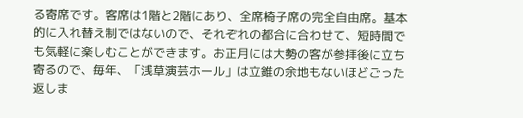る寄席です。客席は1階と2階にあり、全席椅子席の完全自由席。基本的に入れ替え制ではないので、それぞれの都合に合わせて、短時間でも気軽に楽しむことができます。お正月には大勢の客が参拝後に立ち寄るので、毎年、「浅草演芸ホール」は立錐の余地もないほどごった返しま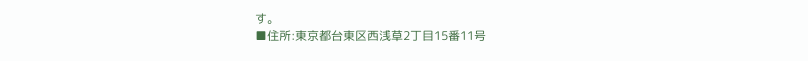す。
■住所:東京都台東区西浅草2丁目15番11号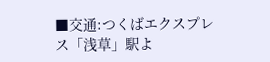■交通:つくばエクスプレス「浅草」駅よ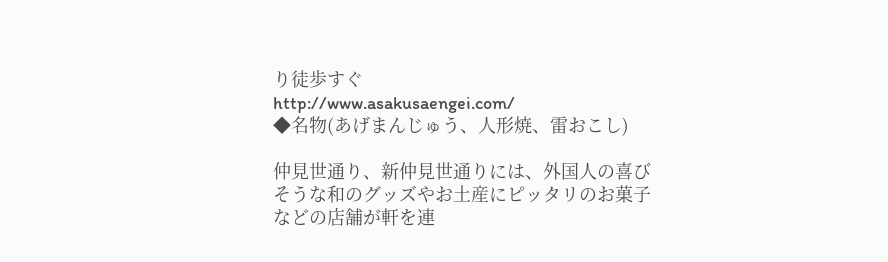り徒歩すぐ
http://www.asakusaengei.com/
◆名物(あげまんじゅう、人形焼、雷おこし)

仲見世通り、新仲見世通りには、外国人の喜びそうな和のグッズやお土産にピッタリのお菓子などの店舗が軒を連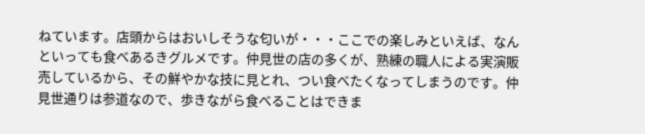ねています。店頭からはおいしそうな匂いが・・・ここでの楽しみといえば、なんといっても食べあるきグルメです。仲見世の店の多くが、熟練の職人による実演販売しているから、その鮮やかな技に見とれ、つい食べたくなってしまうのです。仲見世通りは参道なので、歩きながら食べることはできま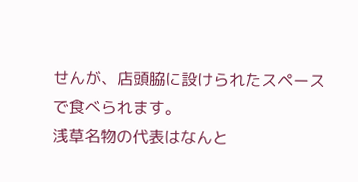せんが、店頭脇に設けられたスペースで食べられます。
浅草名物の代表はなんと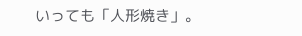いっても「人形焼き」。